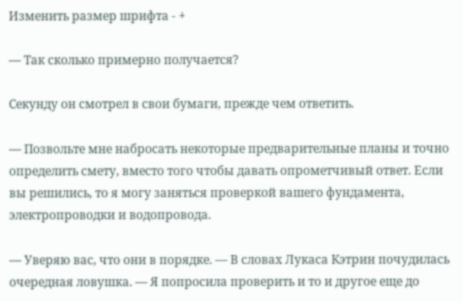Изменить размер шрифта - +

— Так сколько примерно получается?

Секунду он смотрел в свои бумаги, прежде чем ответить.

— Позвольте мне набросать некоторые предварительные планы и точно определить смету, вместо того чтобы давать опрометчивый ответ. Если вы решились, то я могу заняться проверкой вашего фундамента, электропроводки и водопровода.

— Уверяю вас, что они в порядке. — В словах Лукаса Кэтрин почудилась очередная ловушка. — Я попросила проверить и то и другое еще до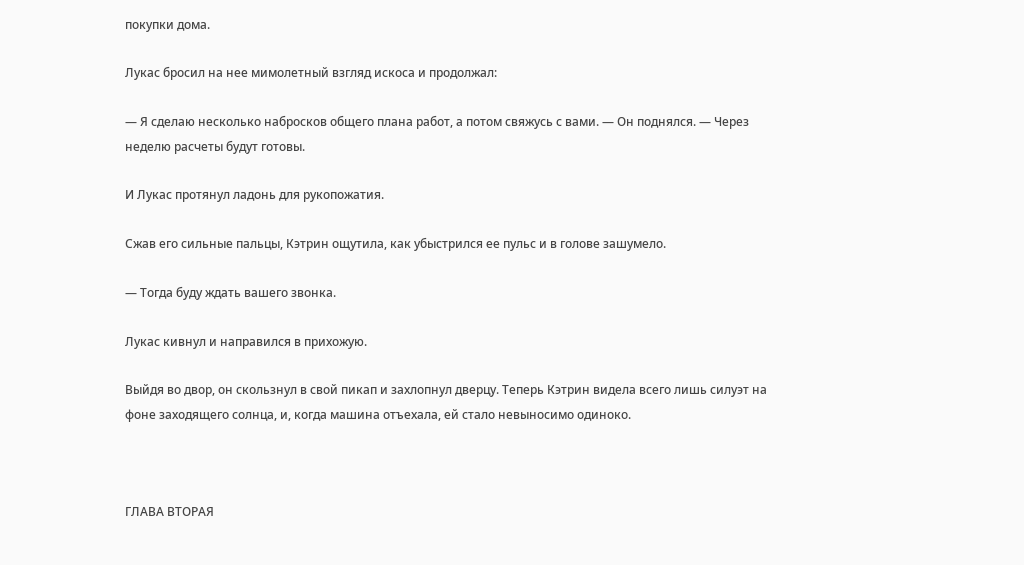покупки дома.

Лукас бросил на нее мимолетный взгляд искоса и продолжал:

— Я сделаю несколько набросков общего плана работ, а потом свяжусь с вами. — Он поднялся. — Через неделю расчеты будут готовы.

И Лукас протянул ладонь для рукопожатия.

Сжав его сильные пальцы, Кэтрин ощутила, как убыстрился ее пульс и в голове зашумело.

— Тогда буду ждать вашего звонка.

Лукас кивнул и направился в прихожую.

Выйдя во двор, он скользнул в свой пикап и захлопнул дверцу. Теперь Кэтрин видела всего лишь силуэт на фоне заходящего солнца, и, когда машина отъехала, ей стало невыносимо одиноко.



ГЛАВА ВТОРАЯ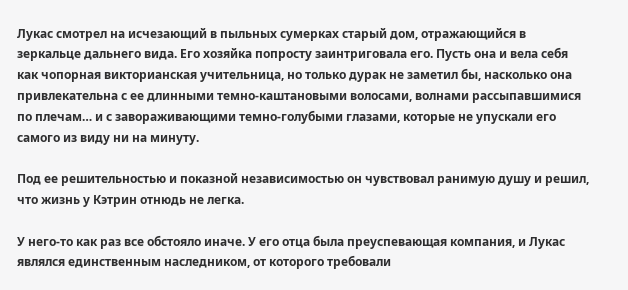Лукас смотрел на исчезающий в пыльных сумерках старый дом, отражающийся в зеркальце дальнего вида. Его хозяйка попросту заинтриговала его. Пусть она и вела себя как чопорная викторианская учительница, но только дурак не заметил бы, насколько она привлекательна с ее длинными темно-каштановыми волосами, волнами рассыпавшимися по плечам… и с завораживающими темно-голубыми глазами, которые не упускали его самого из виду ни на минуту.

Под ее решительностью и показной независимостью он чувствовал ранимую душу и решил, что жизнь у Кэтрин отнюдь не легка.

У него-то как раз все обстояло иначе. У его отца была преуспевающая компания, и Лукас являлся единственным наследником, от которого требовали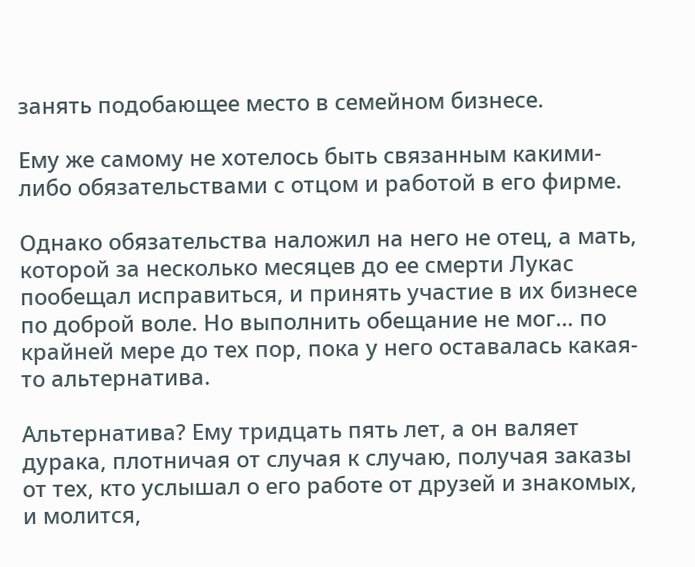занять подобающее место в семейном бизнесе.

Ему же самому не хотелось быть связанным какими-либо обязательствами с отцом и работой в его фирме.

Однако обязательства наложил на него не отец, а мать, которой за несколько месяцев до ее смерти Лукас пообещал исправиться, и принять участие в их бизнесе по доброй воле. Но выполнить обещание не мог… по крайней мере до тех пор, пока у него оставалась какая-то альтернатива.

Альтернатива? Ему тридцать пять лет, а он валяет дурака, плотничая от случая к случаю, получая заказы от тех, кто услышал о его работе от друзей и знакомых, и молится,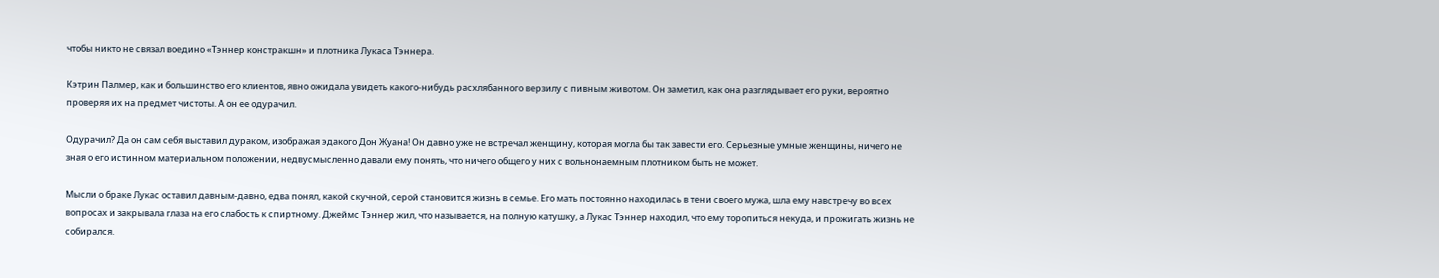чтобы никто не связал воедино «Тэннер констракшн» и плотника Лукаса Тэннера.

Кэтрин Палмер, как и большинство его клиентов, явно ожидала увидеть какого-нибудь расхлябанного верзилу с пивным животом. Он заметил, как она разглядывает его руки, вероятно проверяя их на предмет чистоты. А он ее одурачил.

Одурачил? Да он сам себя выставил дураком, изображая эдакого Дон Жуана! Он давно уже не встречал женщину, которая могла бы так завести его. Серьезные умные женщины, ничего не зная о его истинном материальном положении, недвусмысленно давали ему понять, что ничего общего у них с вольнонаемным плотником быть не может.

Мысли о браке Лукас оставил давным-давно, едва понял, какой скучной, серой становится жизнь в семье. Его мать постоянно находилась в тени своего мужа, шла ему навстречу во всех вопросах и закрывала глаза на его слабость к спиртному. Джеймс Тэннер жил, что называется, на полную катушку, а Лукас Тэннер находил, что ему торопиться некуда, и прожигать жизнь не собирался.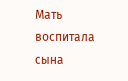Мать воспитала сына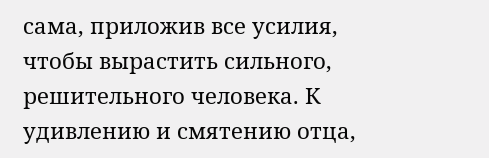сама, приложив все усилия, чтобы вырастить сильного, решительного человека. К удивлению и смятению отца,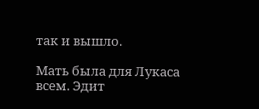так и вышло.

Мать была для Лукаса всем. Эдит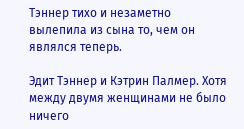Тэннер тихо и незаметно вылепила из сына то, чем он являлся теперь.

Эдит Тэннер и Кэтрин Палмер. Хотя между двумя женщинами не было ничего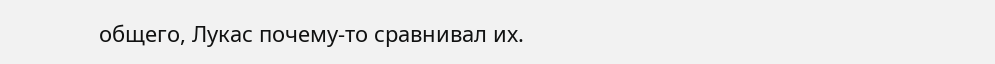общего, Лукас почему-то сравнивал их.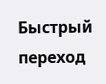Быстрый переход